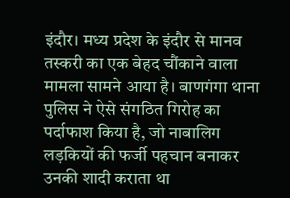इंदौर। मध्य प्रदेश के इंदौर से मानव तस्करी का एक बेहद चौंकाने वाला मामला सामने आया है। बाणगंगा थाना पुलिस ने ऐसे संगठित गिरोह का पर्दाफाश किया है, जो नाबालिग लड़कियों की फर्जी पहचान बनाकर उनकी शादी कराता था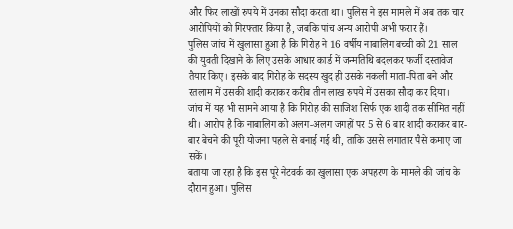और फिर लाखों रुपये में उनका सौदा करता था। पुलिस ने इस मामले में अब तक चार आरोपियों को गिरफ्तार किया है, जबकि पांच अन्य आरोपी अभी फरार हैं।
पुलिस जांच में खुलासा हुआ है कि गिरोह ने 16 वर्षीय नाबालिग बच्ची को 21 साल की युवती दिखाने के लिए उसके आधार कार्ड में जन्मतिथि बदलकर फर्जी दस्तावेज तैयार किए। इसके बाद गिरोह के सदस्य खुद ही उसके नकली माता-पिता बने और रतलाम में उसकी शादी कराकर करीब तीन लाख रुपये में उसका सौदा कर दिया।
जांच में यह भी सामने आया है कि गिरोह की साजिश सिर्फ एक शादी तक सीमित नहीं थी। आरोप है कि नाबालिग को अलग-अलग जगहों पर 5 से 6 बार शादी कराकर बार-बार बेचने की पूरी योजना पहले से बनाई गई थी, ताकि उससे लगातार पैसे कमाए जा सकें।
बताया जा रहा है कि इस पूरे नेटवर्क का खुलासा एक अपहरण के मामले की जांच के दौरान हुआ। पुलिस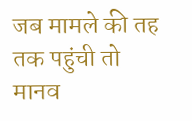जब मामले की तह तक पहुंची तो मानव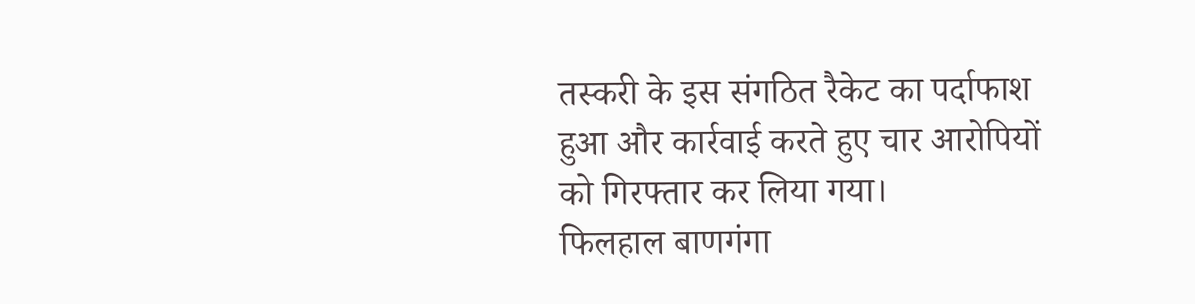तस्करी के इस संगठित रैकेट का पर्दाफाश हुआ और कार्रवाई करते हुए चार आरोपियों को गिरफ्तार कर लिया गया।
फिलहाल बाणगंगा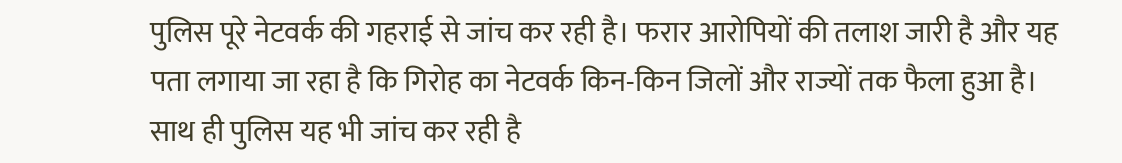पुलिस पूरे नेटवर्क की गहराई से जांच कर रही है। फरार आरोपियों की तलाश जारी है और यह पता लगाया जा रहा है कि गिरोह का नेटवर्क किन-किन जिलों और राज्यों तक फैला हुआ है। साथ ही पुलिस यह भी जांच कर रही है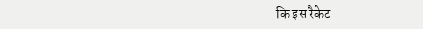कि इस रैकेट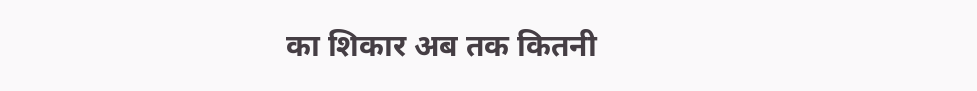का शिकार अब तक कितनी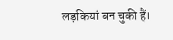लड़कियां बन चुकी हैं।